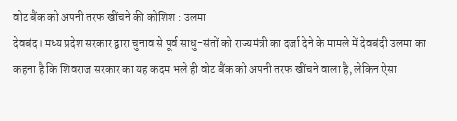वोट बैंक को अपनी तरफ खींचने की कोशिश : उलमा
देवबंद। मध्य प्रदेश सरकार द्वारा चुनाव से पूर्व साधु-संतों को राज्यमंत्री का दर्जा देने के मामले में देवबंदी उलमा का कहना है कि शिवराज सरकार का यह कदम भले ही वोट बैंक को अपनी तरफ खींचने वाला है, लेकिन ऐसा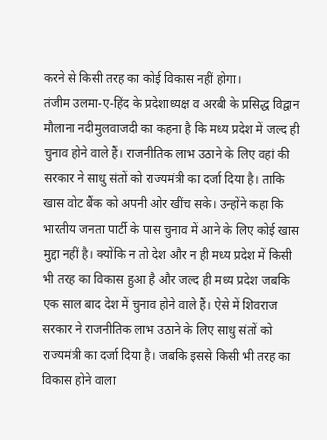करने से किसी तरह का कोई विकास नहीं होगा।
तंजीम उलमा-ए-हिंद के प्रदेशाध्यक्ष व अरबी के प्रसिद्ध विद्वान मौलाना नदीमुलवाजदी का कहना है कि मध्य प्रदेश में जल्द ही चुनाव होने वाले हैं। राजनीतिक लाभ उठाने के लिए वहां की सरकार ने साधु संतों को राज्यमंत्री का दर्जा दिया है। ताकि खास वोट बैंक को अपनी ओर खींच सके। उन्होंने कहा कि भारतीय जनता पार्टी के पास चुनाव में आने के लिए कोई खास मुद्दा नहीं है। क्योंकि न तो देश और न ही मध्य प्रदेश में किसी भी तरह का विकास हुआ है और जल्द ही मध्य प्रदेश जबकि एक साल बाद देश में चुनाव होने वाले हैं। ऐसे में शिवराज सरकार ने राजनीतिक लाभ उठाने के लिए साधु संतों को राज्यमंत्री का दर्जा दिया है। जबकि इससे किसी भी तरह का विकास होने वाला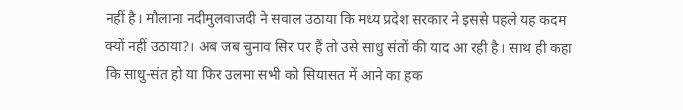नहीं है। मौलाना नदीमुलवाजदी ने सवाल उठाया कि मध्य प्रदेश सरकार ने इससे पहले यह कदम क्यों नहीं उठाया?। अब जब चुनाव सिर पर हैं तो उसे साधु संतों की याद आ रही है। साथ ही कहा कि साधु-संत हो या फिर उलमा सभी को सियासत में आने का हक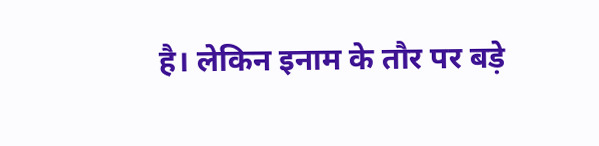है। लेकिन इनाम के तौर पर बड़े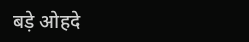बड़े ओहदे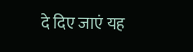दे दिए जाएं यह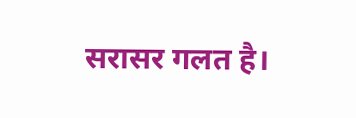सरासर गलत है।